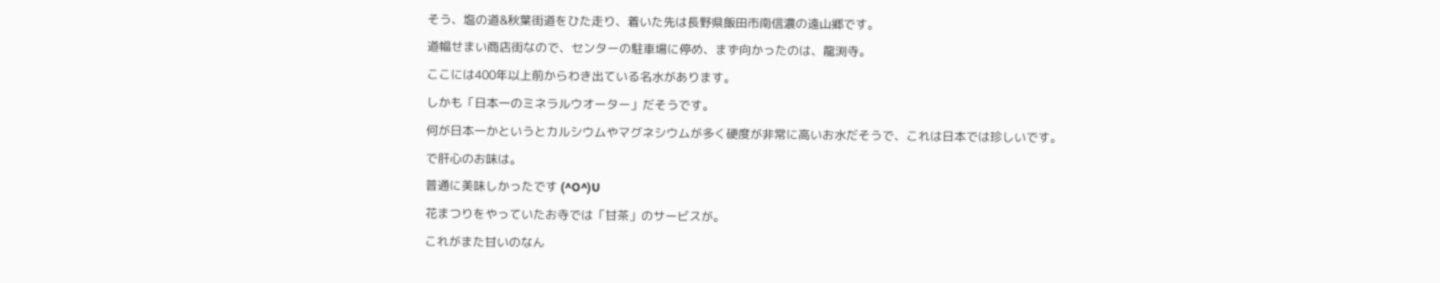そう、塩の道&秋葉街道をひた走り、着いた先は長野県飯田市南信濃の遠山郷です。
道幅せまい商店街なので、センターの駐車場に停め、まず向かったのは、龍渕寺。
ここには400年以上前からわき出ている名水があります。
しかも「日本一のミネラルウオーター」だそうです。
何が日本一かというとカルシウムやマグネシウムが多く硬度が非常に高いお水だそうで、これは日本では珍しいです。
で肝心のお味は。
普通に美味しかったです (^O^)U
花まつりをやっていたお寺では「甘茶」のサービスが。
これがまた甘いのなん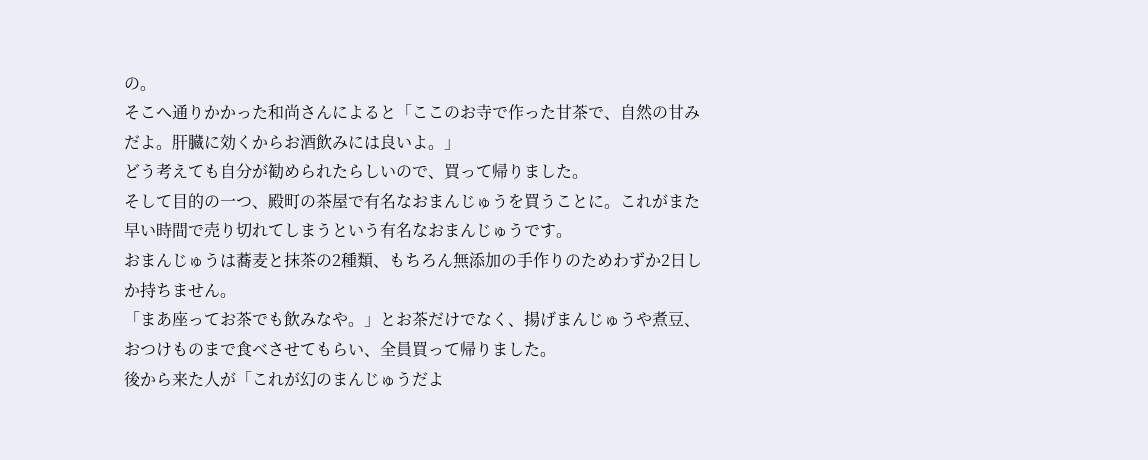の。
そこへ通りかかった和尚さんによると「ここのお寺で作った甘茶で、自然の甘みだよ。肝臓に効くからお酒飲みには良いよ。」
どう考えても自分が勧められたらしいので、買って帰りました。
そして目的の一つ、殿町の茶屋で有名なおまんじゅうを買うことに。これがまた早い時間で売り切れてしまうという有名なおまんじゅうです。
おまんじゅうは蕎麦と抹茶の2種類、もちろん無添加の手作りのためわずか2日しか持ちません。
「まあ座ってお茶でも飲みなや。」とお茶だけでなく、揚げまんじゅうや煮豆、おつけものまで食べさせてもらい、全員買って帰りました。
後から来た人が「これが幻のまんじゅうだよ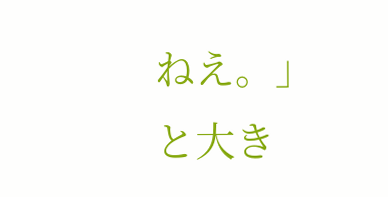ねえ。」と大き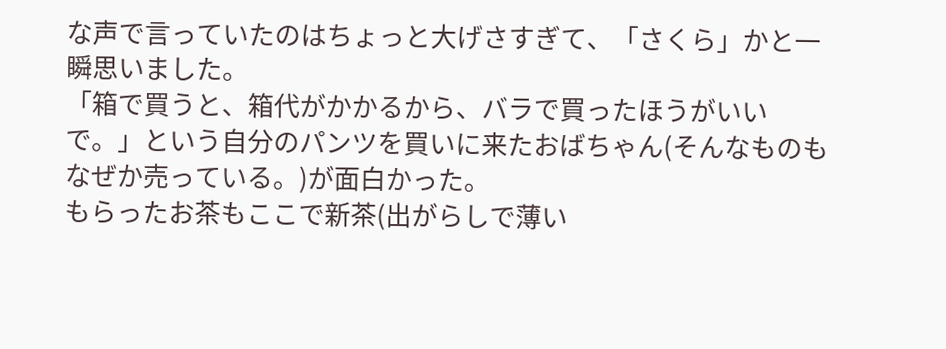な声で言っていたのはちょっと大げさすぎて、「さくら」かと一瞬思いました。
「箱で買うと、箱代がかかるから、バラで買ったほうがいいで。」という自分のパンツを買いに来たおばちゃん(そんなものもなぜか売っている。)が面白かった。
もらったお茶もここで新茶(出がらしで薄い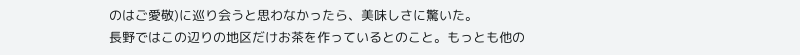のはご愛敬)に巡り会うと思わなかったら、美味しさに驚いた。
長野ではこの辺りの地区だけお茶を作っているとのこと。もっとも他の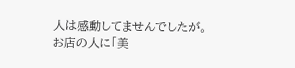人は感動してませんでしたが。
お店の人に「美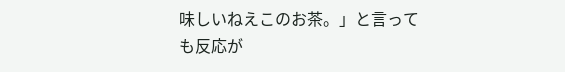味しいねえこのお茶。」と言っても反応が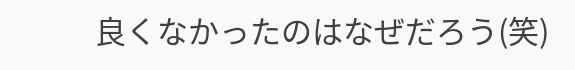良くなかったのはなぜだろう(笑)